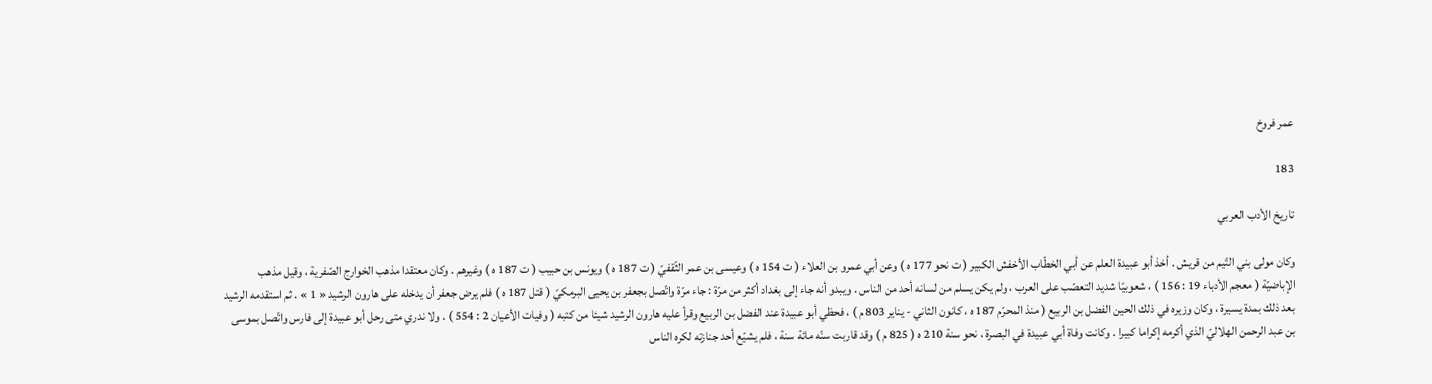عمر فروخ

183

تاريخ الأدب العربي

وكان مولى بني التّيم من قريش . أخذ أبو عبيدة العلم عن أبي الخطّاب الأخفش الكبير ( ت نحو 177 ه ) وعن أبي عمرو بن العلاء ( ت 154 ه ) وعيسى بن عمر الثّقفيّ ( ت 187 ه ) ويونس بن حبيب ( ت 187 ه ) وغيرهم . وكان معتقدا مذهب الخوارج الصّفرية ، وقيل مذهب الإباضيّة ( معجم الأدباء 19 : 156 ) ، شعوبيّا شديد التعصّب على العرب ، ولم يكن يسلم من لسانه أحد من الناس . ويبدو أنه جاء إلى بغداد أكثر من مرّة : جاء مرّة واتّصل بجعفر بن يحيى البرمكيّ ( قتل 187 ه ) فلم يرض جعفر أن يدخله على هارون الرشيد « 1 » . ثم استقدمه الرشيد بعد ذلك بمدة يسيرة ، وكان وزيره في ذلك الحين الفضل بن الربيع ( منذ المحرّم 187 ه ، كانون الثاني - يناير 803 م ) ، فحظي أبو عبيدة عند الفضل بن الربيع وقرأ عليه هارون الرشيد شيئا من كتبه ( وفيات الأعيان 2 : 554 ) . ولا ندري متى رحل أبو عبيدة إلى فارس واتّصل بموسى بن عبد الرحمن الهلاليّ الذي أكرمه إكراما كبيرا . وكانت وفاة أبي عبيدة في البصرة ، نحو سنة 210 ه ( 825 م ) وقد قاربت سنّه مائة سنة ، فلم يشيّع أحد جنازته لكره الناس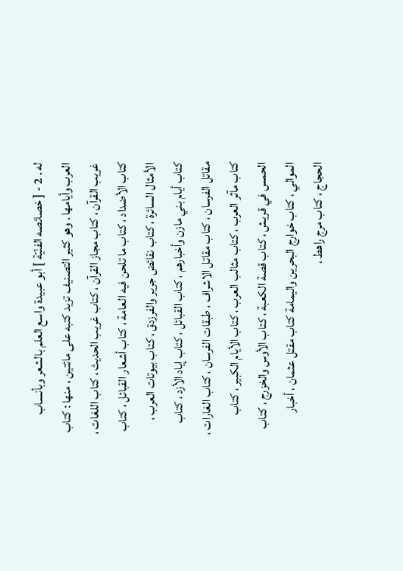له . 2 - [ خصائصه الفنّيّة ] أبو عبيدة واسع العلم بالشعر وبأنساب العرب وأيامها . وهو كثير التصنيف تزيد كتبه على مائتين ، منها : كتاب غريب القرآن ، كتاب مجاز القرآن ، كتاب غريب الحديث ، كتاب اللغات ، كتاب الأضداد ، كتاب ما تلحن فيه العامة ، كتاب أشعار القبائل ، كتاب الأمثال السائرة ، كتاب نقائض جرير والفرزدق ، كتاب بيوتات العرب ، كتاب أيام بني مازن وأخبارهم ، كتاب القبائل ، كتاب إياد الأزد ، كتاب مقاتل الفرسان ، كتاب مقاتل الاشراف ، طبقات الفرسان ، كتاب الغارات ، كتاب مآثر العرب ، كتاب مثالب العرب ، كتاب الأيام الكبير ، كتاب الحمس في قريش ، كتاب قصة الكعبة ، كتاب الأوس والخزرج ، كتاب الموالي ، كتاب خوارج البحرين واليمامة كتاب مقتل عثمان ، أخبار الحجاج ، كتاب مرج راهط ،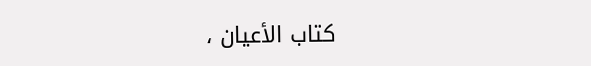كتاب الأعيان ،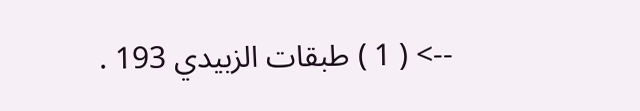--> ( 1 ) طبقات الزبيدي 193 .